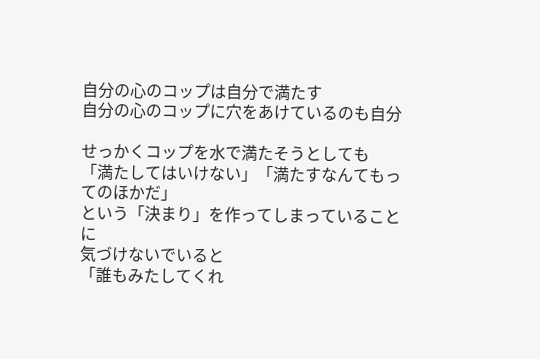自分の心のコップは自分で満たす
自分の心のコップに穴をあけているのも自分

せっかくコップを水で満たそうとしても
「満たしてはいけない」「満たすなんてもってのほかだ」
という「決まり」を作ってしまっていることに
気づけないでいると
「誰もみたしてくれ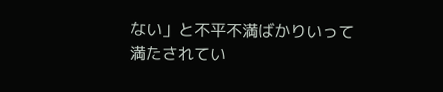ない」と不平不満ばかりいって
満たされてい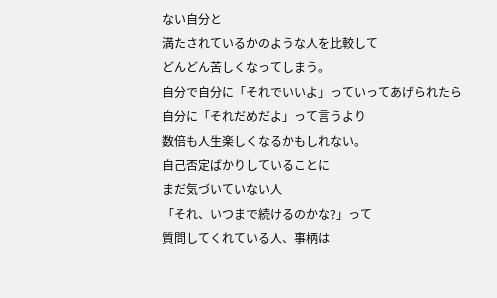ない自分と
満たされているかのような人を比較して
どんどん苦しくなってしまう。
自分で自分に「それでいいよ」っていってあげられたら
自分に「それだめだよ」って言うより
数倍も人生楽しくなるかもしれない。
自己否定ばかりしていることに
まだ気づいていない人
「それ、いつまで続けるのかな?」って
質問してくれている人、事柄は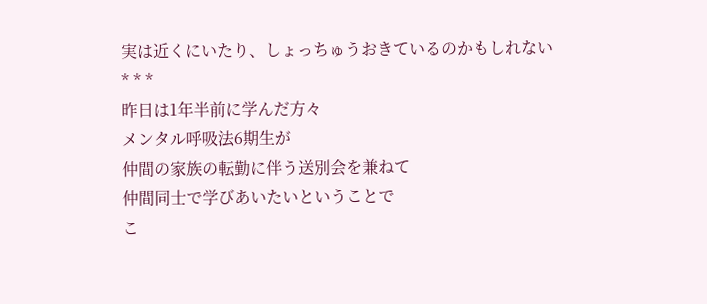実は近くにいたり、しょっちゅうおきているのかもしれない
* * *
昨日は1年半前に学んだ方々
メンタル呼吸法6期生が
仲間の家族の転勤に伴う送別会を兼ねて
仲間同士で学びあいたいということで
こ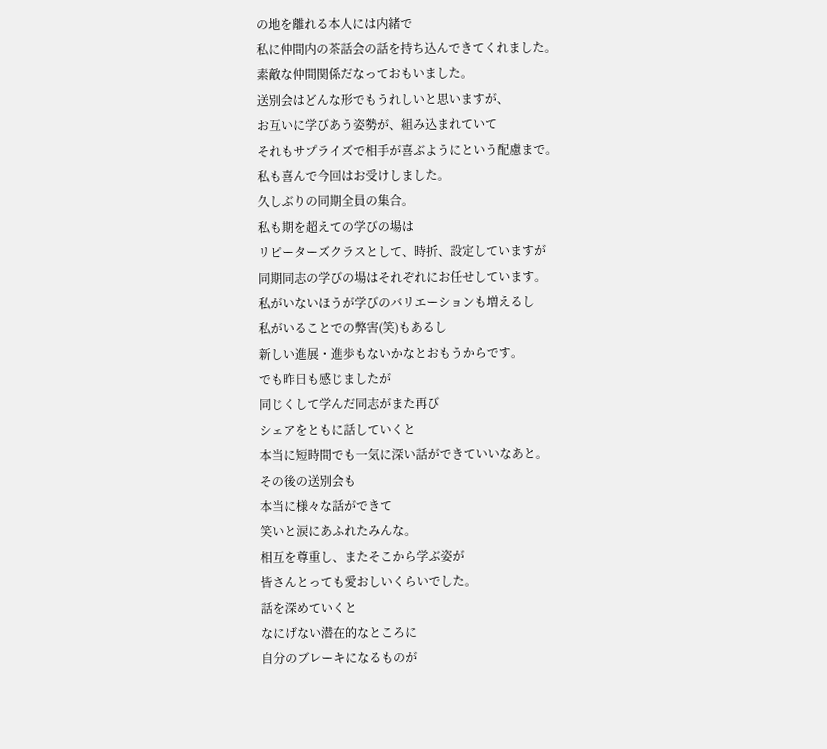の地を離れる本人には内緒で
私に仲間内の茶話会の話を持ち込んできてくれました。
素敵な仲間関係だなっておもいました。
送別会はどんな形でもうれしいと思いますが、
お互いに学びあう姿勢が、組み込まれていて
それもサプライズで相手が喜ぶようにという配慮まで。
私も喜んで今回はお受けしました。
久しぶりの同期全員の集合。
私も期を超えての学びの場は
リピーターズクラスとして、時折、設定していますが
同期同志の学びの場はそれぞれにお任せしています。
私がいないほうが学びのバリエーションも増えるし
私がいることでの弊害(笑)もあるし
新しい進展・進歩もないかなとおもうからです。
でも昨日も感じましたが
同じくして学んだ同志がまた再び
シェアをともに話していくと
本当に短時間でも一気に深い話ができていいなあと。
その後の送別会も
本当に様々な話ができて
笑いと涙にあふれたみんな。
相互を尊重し、またそこから学ぶ姿が
皆さんとっても愛おしいくらいでした。
話を深めていくと
なにげない潜在的なところに
自分のブレーキになるものが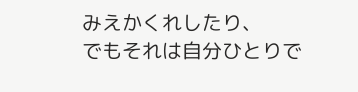みえかくれしたり、
でもそれは自分ひとりで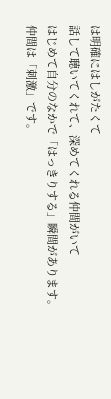は明確にはしがたくて
話して聴いてくれて、深めてくれる仲間がいて
はじめて自分のなかで「はっきりする」瞬間があります。
仲間は「刺激」です。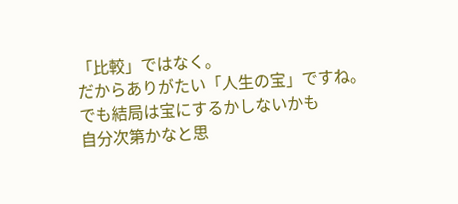「比較」ではなく。
だからありがたい「人生の宝」ですね。
でも結局は宝にするかしないかも
自分次第かなと思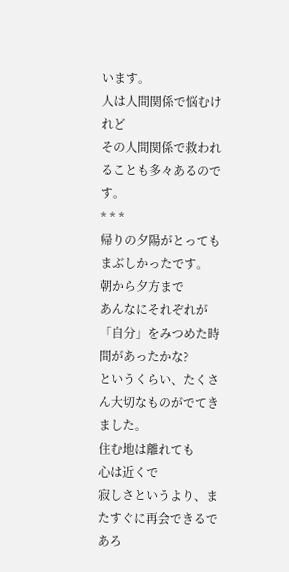います。
人は人間関係で悩むけれど
その人間関係で救われることも多々あるのです。
* * *
帰りの夕陽がとってもまぶしかったです。
朝から夕方まで
あんなにそれぞれが「自分」をみつめた時間があったかな?
というくらい、たくさん大切なものがでてきました。
住む地は離れても
心は近くで
寂しさというより、またすぐに再会できるであろ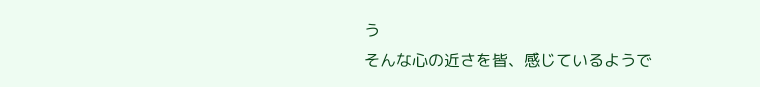う
そんな心の近さを皆、感じているようで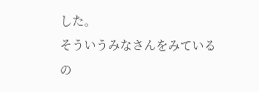した。
そういうみなさんをみているの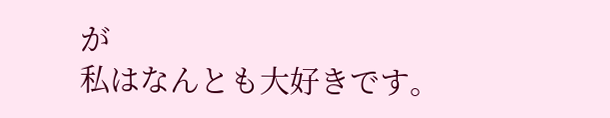が
私はなんとも大好きです。